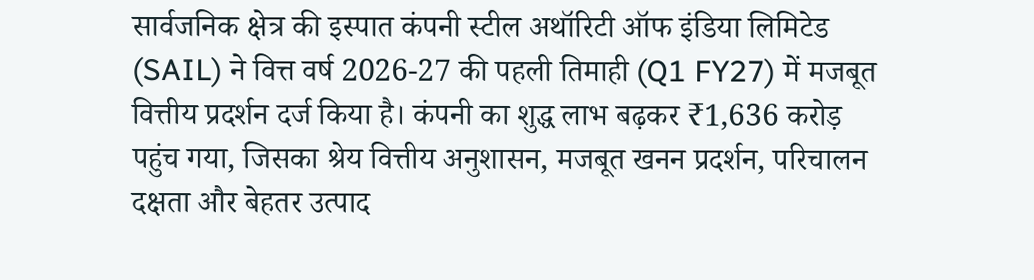सार्वजनिक क्षेत्र की इस्पात कंपनी स्टील अथॉरिटी ऑफ इंडिया लिमिटेड (SAIL) ने वित्त वर्ष 2026-27 की पहली तिमाही (Q1 FY27) में मजबूत वित्तीय प्रदर्शन दर्ज किया है। कंपनी का शुद्ध लाभ बढ़कर ₹1,636 करोड़ पहुंच गया, जिसका श्रेय वित्तीय अनुशासन, मजबूत खनन प्रदर्शन, परिचालन दक्षता और बेहतर उत्पाद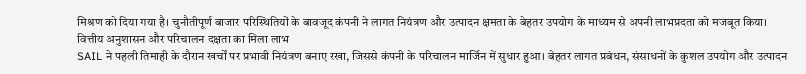मिश्रण को दिया गया है। चुनौतीपूर्ण बाजार परिस्थितियों के बावजूद कंपनी ने लागत नियंत्रण और उत्पादन क्षमता के बेहतर उपयोग के माध्यम से अपनी लाभप्रदता को मजबूत किया।
वित्तीय अनुशासन और परिचालन दक्षता का मिला लाभ
SAIL ने पहली तिमाही के दौरान खर्चों पर प्रभावी नियंत्रण बनाए रखा, जिससे कंपनी के परिचालन मार्जिन में सुधार हुआ। बेहतर लागत प्रबंधन, संसाधनों के कुशल उपयोग और उत्पादन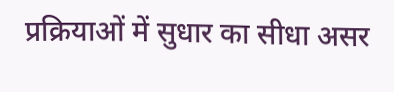प्रक्रियाओं में सुधार का सीधा असर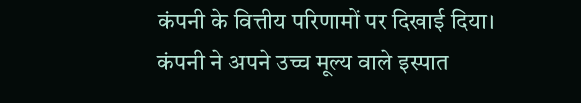कंपनी के वित्तीय परिणामों पर दिखाई दिया। कंपनी ने अपने उच्च मूल्य वाले इस्पात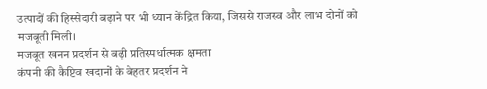उत्पादों की हिस्सेदारी बढ़ाने पर भी ध्यान केंद्रित किया, जिससे राजस्व और लाभ दोनों को मजबूती मिली।
मजबूत खनन प्रदर्शन से बढ़ी प्रतिस्पर्धात्मक क्षमता
कंपनी की कैप्टिव खदानों के बेहतर प्रदर्शन ने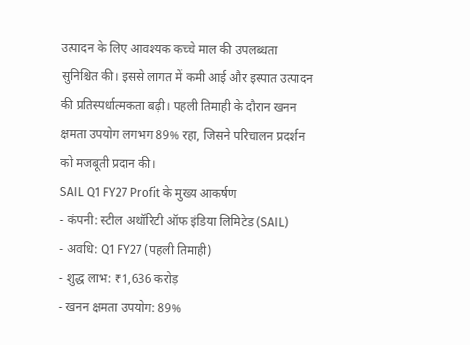उत्पादन के लिए आवश्यक कच्चे माल की उपलब्धता सुनिश्चित की। इससे लागत में कमी आई और इस्पात उत्पादन की प्रतिस्पर्धात्मकता बढ़ी। पहली तिमाही के दौरान खनन क्षमता उपयोग लगभग 89% रहा, जिसने परिचालन प्रदर्शन को मजबूती प्रदान की।
SAIL Q1 FY27 Profit के मुख्य आकर्षण
- कंपनी: स्टील अथॉरिटी ऑफ इंडिया लिमिटेड (SAIL)
- अवधि: Q1 FY27 (पहली तिमाही)
- शुद्ध लाभ: ₹1,636 करोड़
- खनन क्षमता उपयोग: 89%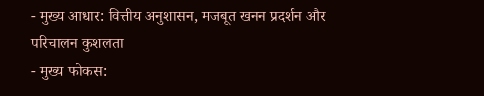- मुख्य आधार: वित्तीय अनुशासन, मजबूत खनन प्रदर्शन और परिचालन कुशलता
- मुख्य फोकस: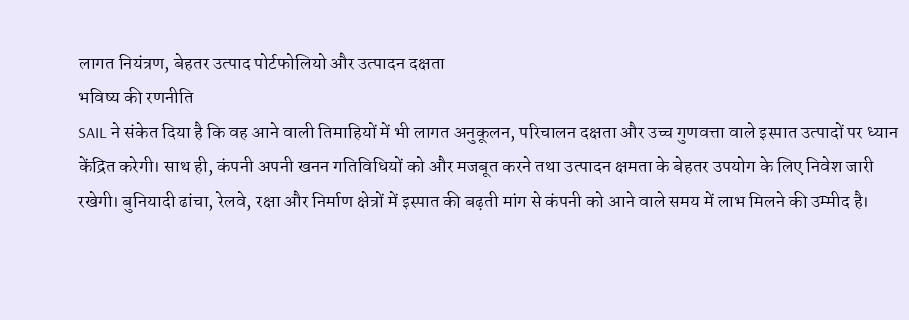लागत नियंत्रण, बेहतर उत्पाद पोर्टफोलियो और उत्पादन दक्षता
भविष्य की रणनीति
SAIL ने संकेत दिया है कि वह आने वाली तिमाहियों में भी लागत अनुकूलन, परिचालन दक्षता और उच्च गुणवत्ता वाले इस्पात उत्पादों पर ध्यान केंद्रित करेगी। साथ ही, कंपनी अपनी खनन गतिविधियों को और मजबूत करने तथा उत्पादन क्षमता के बेहतर उपयोग के लिए निवेश जारी रखेगी। बुनियादी ढांचा, रेलवे, रक्षा और निर्माण क्षेत्रों में इस्पात की बढ़ती मांग से कंपनी को आने वाले समय में लाभ मिलने की उम्मीद है।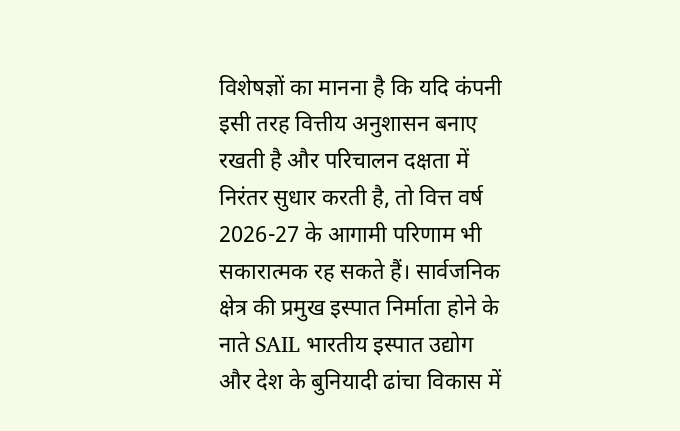विशेषज्ञों का मानना है कि यदि कंपनी इसी तरह वित्तीय अनुशासन बनाए रखती है और परिचालन दक्षता में निरंतर सुधार करती है, तो वित्त वर्ष 2026-27 के आगामी परिणाम भी सकारात्मक रह सकते हैं। सार्वजनिक क्षेत्र की प्रमुख इस्पात निर्माता होने के नाते SAIL भारतीय इस्पात उद्योग और देश के बुनियादी ढांचा विकास में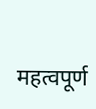महत्वपूर्ण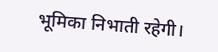भूमिका निभाती रहेगी।